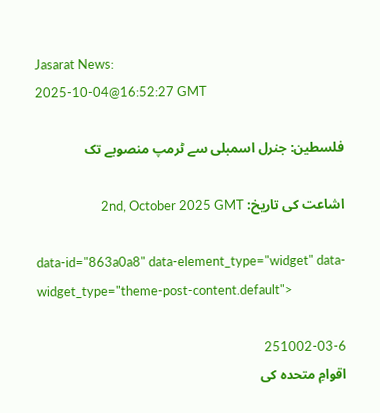Jasarat News:
2025-10-04@16:52:27 GMT

فلسطین: جنرل اسمبلی سے ٹرمپ منصوبے تک

اشاعت کی تاریخ: 2nd, October 2025 GMT

data-id="863a0a8" data-element_type="widget" data-widget_type="theme-post-content.default">

251002-03-6
اقوامِ متحدہ کی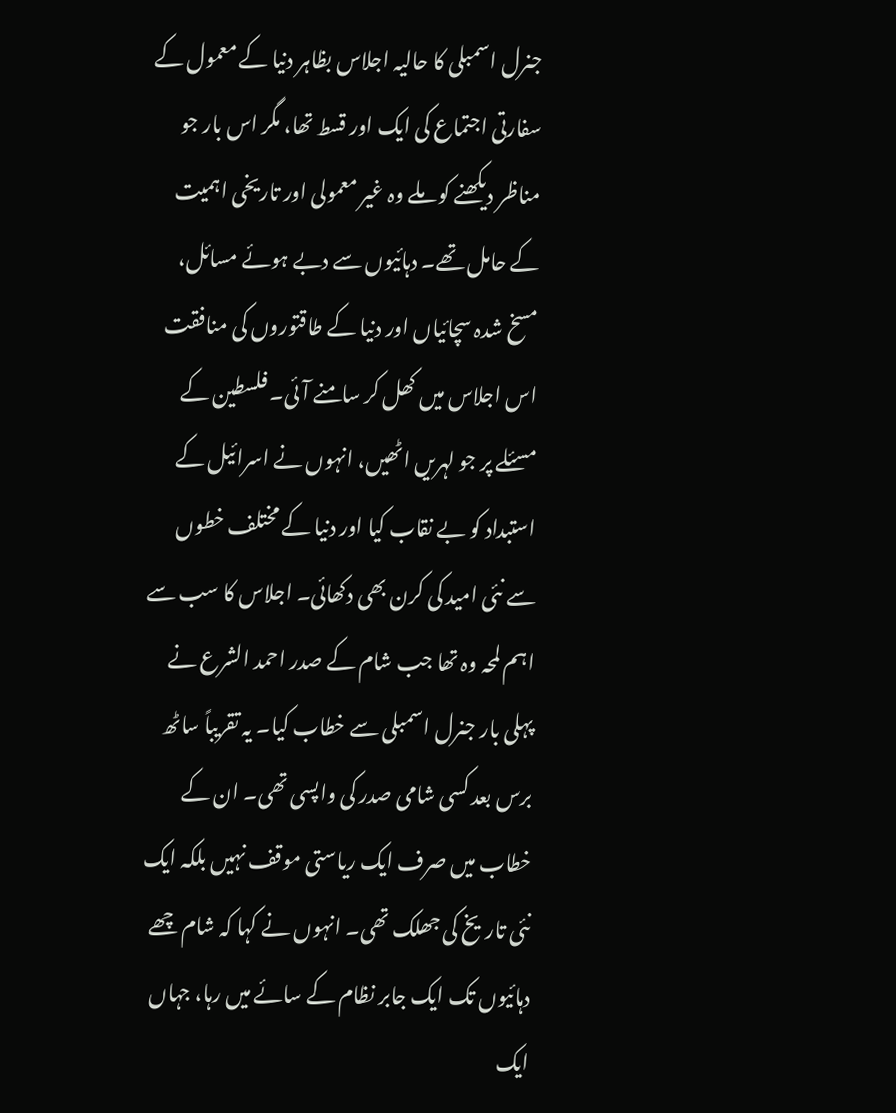جنرل اسمبلی کا حالیہ اجلاس بظاہر دنیا کے معمول کے سفارتی اجتماع کی ایک اور قسط تھا، مگر اس بار جو مناظر دیکھنے کو ملے وہ غیر معمولی اور تاریخی اہمیت کے حامل تھے۔ دہائیوں سے دبے ہوئے مسائل، مسخ شدہ سچائیاں اور دنیا کے طاقتوروں کی منافقت اس اجلاس میں کھل کر سامنے آئی۔ فلسطین کے مسئلے پر جو لہریں اٹھیں، انہوں نے اسرائیل کے استبداد کو بے نقاب کیا اور دنیا کے مختلف خطوں سے نئی امید کی کرن بھی دکھائی۔ اجلاس کا سب سے اہم لمحہ وہ تھا جب شام کے صدر احمد الشرع نے پہلی بار جنرل اسمبلی سے خطاب کیا۔ یہ تقریباً ساٹھ برس بعد کسی شامی صدر کی واپسی تھی۔ ان کے خطاب میں صرف ایک ریاستی موقف نہیں بلکہ ایک نئی تاریخ کی جھلک تھی۔ انہوں نے کہا کہ شام چھے دہائیوں تک ایک جابر نظام کے سائے میں رہا، جہاں ایک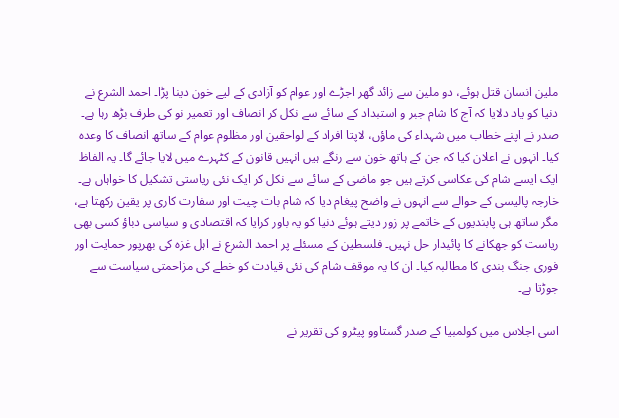ملین انسان قتل ہوئے، دو ملین سے زائد گھر اجڑے اور عوام کو آزادی کے لیے خون دینا پڑا۔ احمد الشرع نے دنیا کو یاد دلایا کہ آج کا شام جبر و استبداد کے سائے سے نکل کر انصاف اور تعمیر نو کی طرف بڑھ رہا ہے۔ صدر نے اپنے خطاب میں شہداء کی ماؤں، لاپتا افراد کے لواحقین اور مظلوم عوام کے ساتھ انصاف کا وعدہ کیا۔ انہوں نے اعلان کیا کہ جن کے ہاتھ خون سے رنگے ہیں انہیں قانون کے کٹہرے میں لایا جائے گا۔ یہ الفاظ ایک ایسے شام کی عکاسی کرتے ہیں جو ماضی کے سائے سے نکل کر ایک نئی ریاستی تشکیل کا خواہاں ہے۔ خارجہ پالیسی کے حوالے سے انہوں نے واضح پیغام دیا کہ شام بات چیت اور سفارت کاری پر یقین رکھتا ہے، مگر ساتھ ہی پابندیوں کے خاتمے پر زور دیتے ہوئے دنیا کو یہ باور کرایا کہ اقتصادی و سیاسی دباؤ کسی بھی ریاست کو جھکانے کا پائیدار حل نہیں۔ فلسطین کے مسئلے پر احمد الشرع نے اہل غزہ کی بھرپور حمایت اور فوری جنگ بندی کا مطالبہ کیا۔ ان کا یہ موقف شام کی نئی قیادت کو خطے کی مزاحمتی سیاست سے جوڑتا ہے۔

اسی اجلاس میں کولمبیا کے صدر گستاوو پیٹرو کی تقریر نے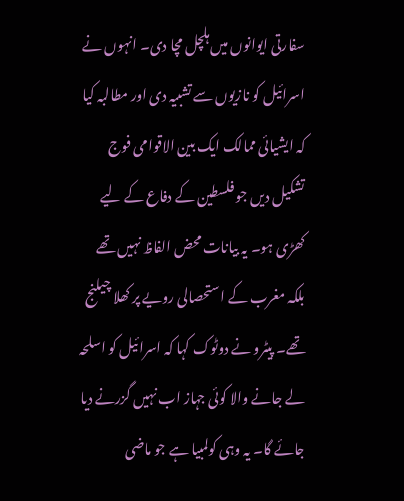سفارتی ایوانوں میں ہلچل مچا دی۔ انہوں نے اسرائیل کو نازیوں سے تشبیہ دی اور مطالبہ کیا کہ ایشیائی ممالک ایک بین الاقوامی فوج تشکیل دیں جو فلسطین کے دفاع کے لیے کھڑی ہو۔ یہ بیانات محض الفاظ نہیں تھے بلکہ مغرب کے استحصالی رویے پر کھلا چیلنج تھے۔ پیٹرو نے دوٹوک کہا کہ اسرائیل کو اسلحہ لے جانے والا کوئی جہاز اب نہیں گزرنے دیا جائے گا۔ یہ وہی کولمبیا ہے جو ماضی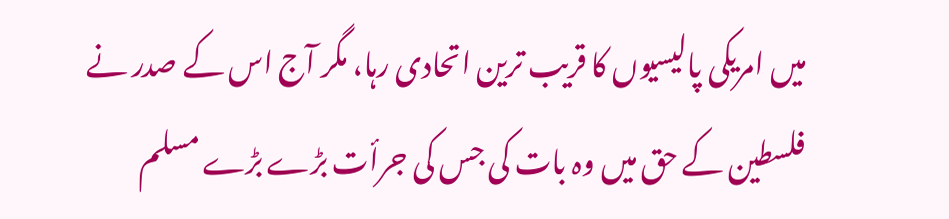میں امریکی پالیسیوں کا قریب ترین اتحادی رہا، مگر آج اس کے صدر نے فلسطین کے حق میں وہ بات کی جس کی جرأت بڑے بڑے مسلم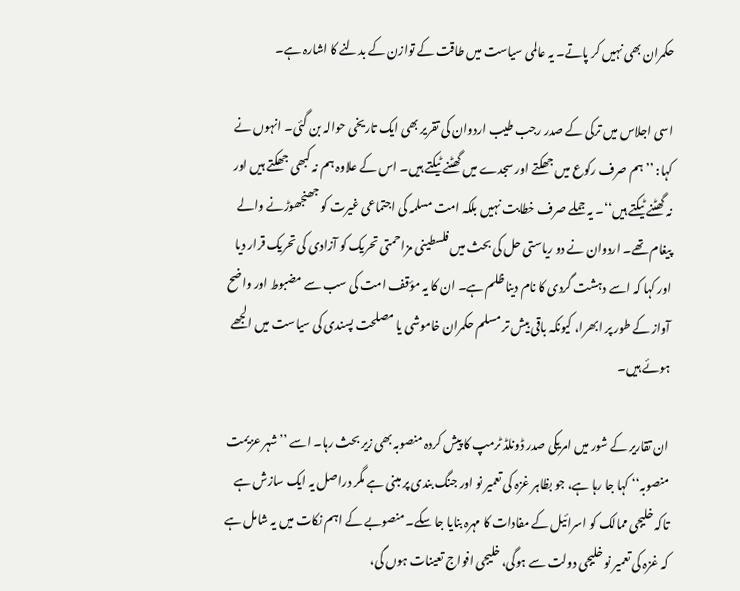حکمران بھی نہیں کر پاتے۔ یہ عالمی سیاست میں طاقت کے توازن کے بدلنے کا اشارہ ہے۔

اسی اجلاس میں ترکی کے صدر رجب طیب اردوان کی تقریر بھی ایک تاریخی حوالہ بن گئی۔ انہوں نے کہا: ’’ہم صرف رکوع میں جھکتے اور سجدے میں گھٹنے ٹیکتے ہیں۔ اس کے علاوہ ہم نہ کبھی جھکتے ہیں اور نہ گھٹنے ٹیکتے ہیں‘‘۔ یہ جملے صرف خطابت نہیں بلکہ امت مسلمہ کی اجتماعی غیرت کو جھنجھوڑنے والے پیغام تھے۔ اردوان نے دو ریاستی حل کی بحث میں فلسطینی مزاحمتی تحریک کو آزادی کی تحریک قرار دیا اور کہا کہ اسے دہشت گردی کا نام دینا ظلم ہے۔ ان کا یہ مؤقف امت کی سب سے مضبوط اور واضح آواز کے طور پر ابھرا، کیونکہ باقی بیش تر مسلم حکمران خاموشی یا مصلحت پسندی کی سیاست میں الجھے ہوئے ہیں۔

ان تقاریر کے شور میں امریکی صدر ڈونلڈ ٹرمپ کا پیش کردہ منصوبہ بھی زیر بحث رہا۔ اسے ’’شہر عزیمت منصوبہ‘‘ کہا جا رہا ہے، جو بظاہر غزہ کی تعمیر نو اور جنگ بندی پر مبنی ہے مگر دراصل یہ ایک سازش ہے تاکہ خلیجی ممالک کو اسرائیل کے مفادات کا مہرہ بنایا جا سکے۔ منصوبے کے اہم نکات میں یہ شامل ہے کہ غزہ کی تعمیر نو خلیجی دولت سے ہوگی، خلیجی افواج تعینات ہوں گی،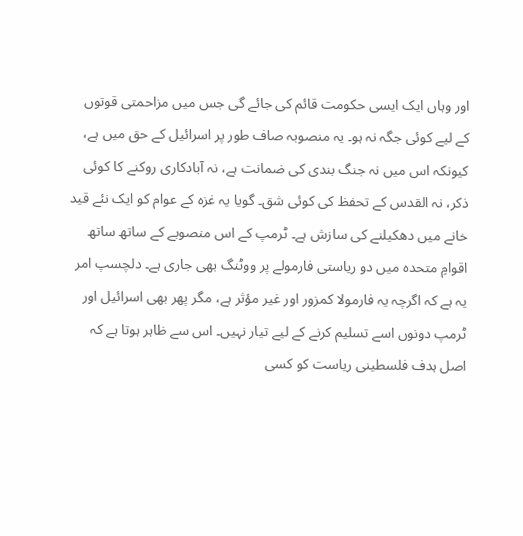اور وہاں ایک ایسی حکومت قائم کی جائے گی جس میں مزاحمتی قوتوں کے لیے کوئی جگہ نہ ہو۔ یہ منصوبہ صاف طور پر اسرائیل کے حق میں ہے، کیونکہ اس میں نہ جنگ بندی کی ضمانت ہے، نہ آبادکاری روکنے کا کوئی ذکر، نہ القدس کے تحفظ کی کوئی شق۔ گویا یہ غزہ کے عوام کو ایک نئے قید خانے میں دھکیلنے کی سازش ہے۔ ٹرمپ کے اس منصوبے کے ساتھ ساتھ اقوامِ متحدہ میں دو ریاستی فارمولے پر ووٹنگ بھی جاری ہے۔ دلچسپ امر یہ ہے کہ اگرچہ یہ فارمولا کمزور اور غیر مؤثر ہے، مگر پھر بھی اسرائیل اور ٹرمپ دونوں اسے تسلیم کرنے کے لیے تیار نہیں۔ اس سے ظاہر ہوتا ہے کہ اصل ہدف فلسطینی ریاست کو کسی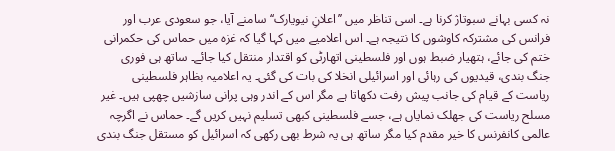نہ کسی بہانے سبوتاژ کرنا ہے۔ اسی تناظر میں ’’اعلانِ نیویارک‘‘ سامنے آیا، جو سعودی عرب اور فرانس کی مشترکہ کاوشوں کا نتیجہ ہے۔ اس اعلامیے میں کہا گیا کہ غزہ میں حماس کی حکمرانی ختم کی جائے، ہتھیار ضبط ہوں اور فلسطینی اتھارٹی کو اقتدار منتقل کیا جائے۔ ساتھ ہی فوری جنگ بندی، قیدیوں کی رہائی اور اسرائیلی انخلا کی بات کی گئی۔ یہ اعلامیہ بظاہر فلسطینی ریاست کے قیام کی جانب پیش رفت دکھاتا ہے مگر اس کے اندر وہی پرانی سازشیں چھپی ہیں۔ غیر مسلح ریاست کی جھلک نمایاں ہے، جسے فلسطینی کبھی تسلیم نہیں کریں گے۔ حماس نے اگرچہ عالمی کانفرنس کا خیر مقدم کیا مگر ساتھ ہی یہ شرط بھی رکھی کہ اسرائیل کو مستقل جنگ بندی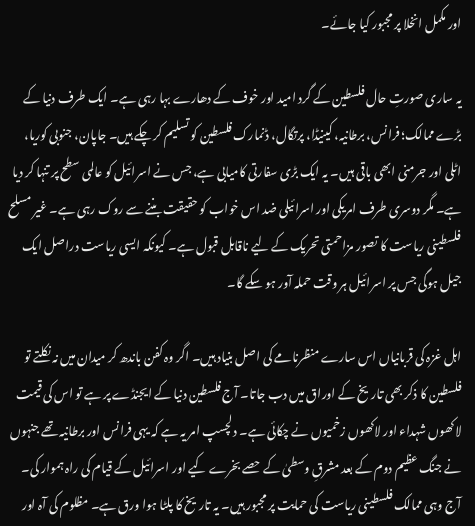اور مکمل انخلا پر مجبور کیا جائے۔

یہ ساری صورتِ حال فلسطین کے گرد امید اور خوف کے دھارے بہا رہی ہے۔ ایک طرف دنیا کے بڑے ممالک؛ فرانس، برطانیہ، کینیڈا، پرتگال، ڈنمارک فلسطین کو تسلیم کر چکے ہیں۔ جاپان، جنوبی کوریا، اٹلی اور جرمنی ابھی باقی ہیں۔ یہ ایک بڑی سفارتی کامیابی ہے، جس نے اسرائیل کو عالمی سطح پر تنہا کر دیا ہے۔ مگر دوسری طرف امریکی اور اسرائیلی ضد اس خواب کو حقیقت بننے سے روک رہی ہے۔ غیر مسلح فلسطینی ریاست کا تصور مزاحمتی تحریک کے لیے ناقابل قبول ہے۔ کیونکہ ایسی ریاست دراصل ایک جیل ہوگی جس پر اسرائیل ہر وقت حملہ آور ہو سکے گا۔

اہل غزہ کی قربانیاں اس سارے منظرنامے کی اصل بنیاد ہیں۔ اگر وہ کفن باندھ کر میدان میں نہ نکلتے تو فلسطین کا ذکر بھی تاریخ کے اوراق میں دب جاتا۔ آج فلسطین دنیا کے ایجنڈے پر ہے تو اس کی قیمت لاکھوں شہداء اور لاکھوں زخمیوں نے چکائی ہے۔ دلچسپ امر یہ ہے کہ یہی فرانس اور برطانیہ تھے جنہوں نے جنگ عظیم دوم کے بعد مشرقِ وسطیٰ کے حصے بخرے کیے اور اسرائیل کے قیام کی راہ ہموار کی۔ آج وہی ممالک فلسطینی ریاست کی حمایت پر مجبور ہیں۔ یہ تاریخ کا پلٹا ہوا ورق ہے۔ مظلوم کی آہ اور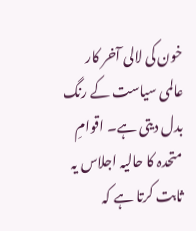خون کی لالی آخر کار عالمی سیاست کے رنگ بدل دیتی ہے۔ اقوامِ متحدہ کا حالیہ اجلاس یہ ثابت کرتا ہے کہ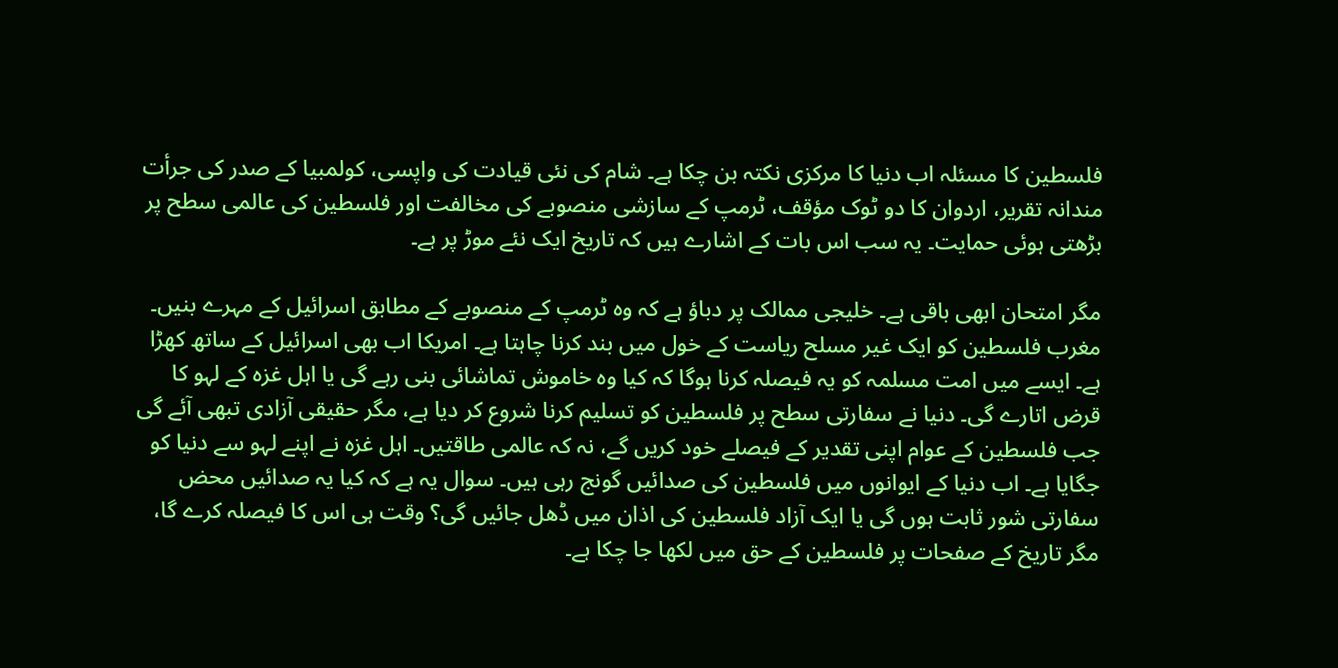فلسطین کا مسئلہ اب دنیا کا مرکزی نکتہ بن چکا ہے۔ شام کی نئی قیادت کی واپسی، کولمبیا کے صدر کی جرأت مندانہ تقریر، اردوان کا دو ٹوک مؤقف، ٹرمپ کے سازشی منصوبے کی مخالفت اور فلسطین کی عالمی سطح پر بڑھتی ہوئی حمایت۔ یہ سب اس بات کے اشارے ہیں کہ تاریخ ایک نئے موڑ پر ہے۔

مگر امتحان ابھی باقی ہے۔ خلیجی ممالک پر دباؤ ہے کہ وہ ٹرمپ کے منصوبے کے مطابق اسرائیل کے مہرے بنیں۔ مغرب فلسطین کو ایک غیر مسلح ریاست کے خول میں بند کرنا چاہتا ہے۔ امریکا اب بھی اسرائیل کے ساتھ کھڑا ہے۔ ایسے میں امت مسلمہ کو یہ فیصلہ کرنا ہوگا کہ کیا وہ خاموش تماشائی بنی رہے گی یا اہل غزہ کے لہو کا قرض اتارے گی۔ دنیا نے سفارتی سطح پر فلسطین کو تسلیم کرنا شروع کر دیا ہے، مگر حقیقی آزادی تبھی آئے گی جب فلسطین کے عوام اپنی تقدیر کے فیصلے خود کریں گے، نہ کہ عالمی طاقتیں۔ اہل غزہ نے اپنے لہو سے دنیا کو جگایا ہے۔ اب دنیا کے ایوانوں میں فلسطین کی صدائیں گونج رہی ہیں۔ سوال یہ ہے کہ کیا یہ صدائیں محض سفارتی شور ثابت ہوں گی یا ایک آزاد فلسطین کی اذان میں ڈھل جائیں گی؟ وقت ہی اس کا فیصلہ کرے گا، مگر تاریخ کے صفحات پر فلسطین کے حق میں لکھا جا چکا ہے۔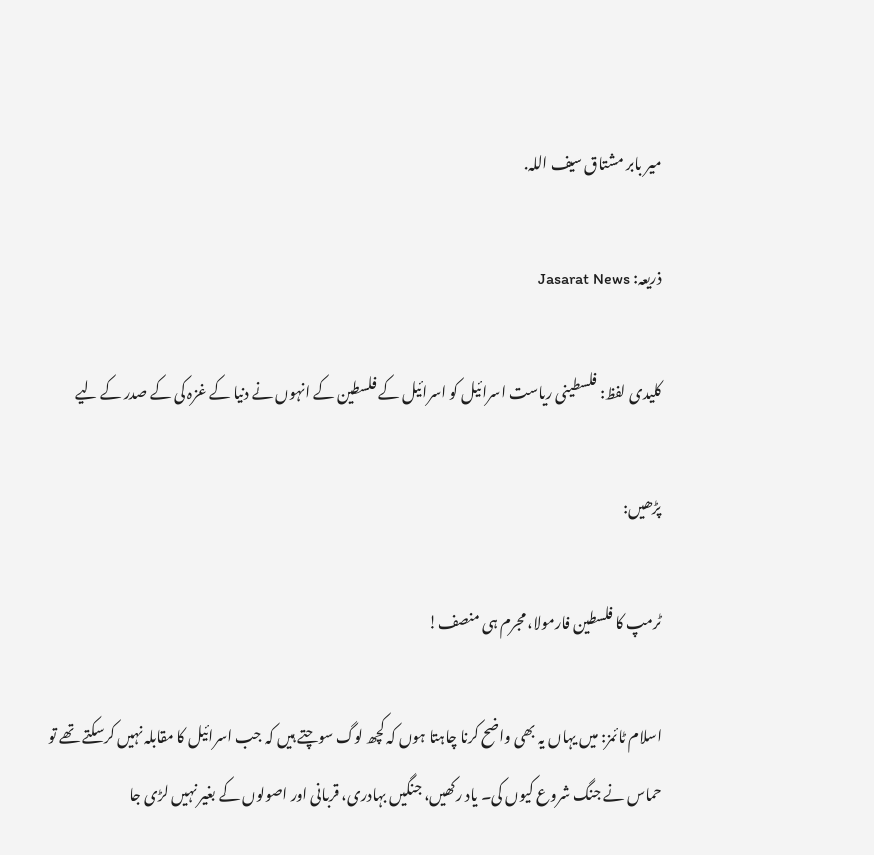میر بابر مشتاق سیف اللہ.

ذریعہ: Jasarat News

کلیدی لفظ: فلسطینی ریاست اسرائیل کو اسرائیل کے فلسطین کے انہوں نے دنیا کے غزہ کی کے صدر کے لیے

پڑھیں:

ٹرمپ کا فلسطین فارمولا، مجرم ہی منصف!

اسلام ٹائمز: میں یہاں یہ بھی واضح کرنا چاہتا ہوں کہ کچھ لوگ سوچتے ہیں کہ جب اسرائیل کا مقابلہ نہیں کرسکتے تھے تو حماس نے جنگ شروع کیوں کی۔ یاد رکھیں، جنگیں بہادری، قربانی اور اصولوں کے بغیر نہیں لڑی جا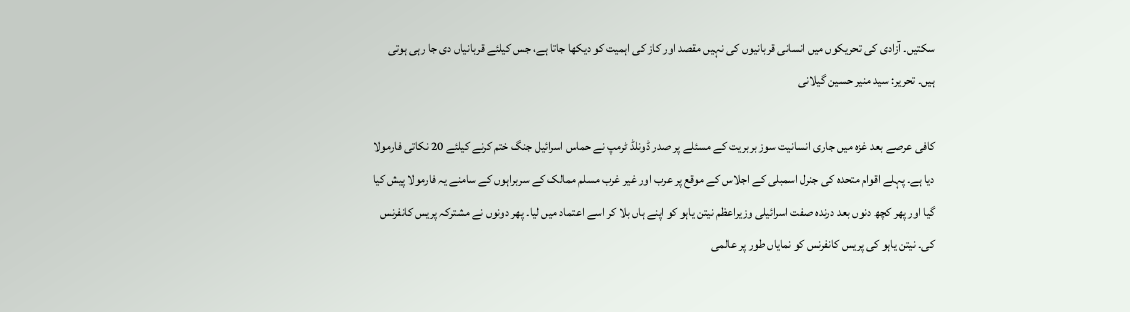سکتیں۔ آزادی کی تحریکوں میں انسانی قربانیوں کی نہیں مقصد اور کاز کی اہمیت کو دیکھا جاتا ہے، جس کیلئے قربانیاں دی جا رہی ہوتی ہیں۔ تحریر: سید منیر حسین گیلانی

کافی عرصے بعد غزہ میں جاری انسانیت سوز بربریت کے مسئلے پر صدر ڈونلڈ ٹرمپ نے حماس اسرائیل جنگ ختم کرنے کیلئے 20 نکاتی فارمولا دیا ہے۔ پہلے اقوام متحدہ کی جنرل اسمبلی کے اجلاس کے موقع پر عرب اور غیر غرب مسلم ممالک کے سربراہوں کے سامنے یہ فارمولا پیش کیا گیا اور پھر کچھ دنوں بعد درندہ صفت اسرائیلی وزیراعظم نیتن یاہو کو اپنے ہاں بلا کر اسے اعتماد میں لیا۔ پھر دونوں نے مشترکہ پریس کانفرنس کی۔ نیتن یاہو کی پریس کانفرنس کو نمایاں طور پر عالمی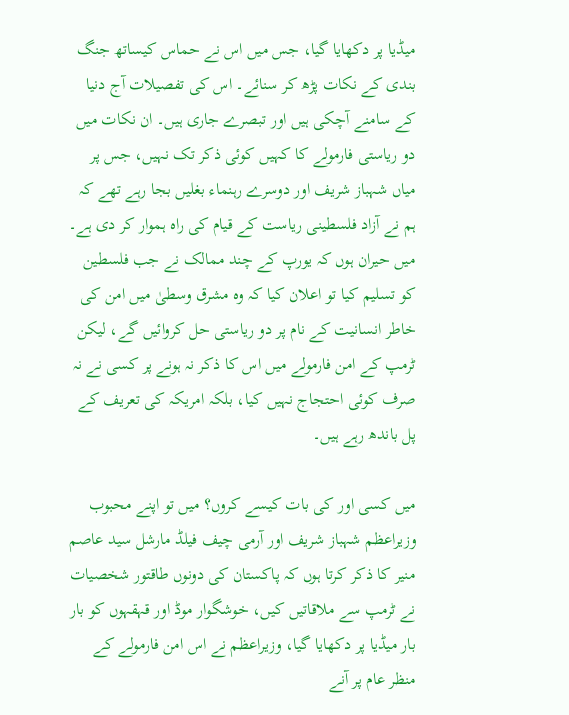میڈیا پر دکھایا گیا، جس میں اس نے حماس کیساتھ جنگ بندی کے نکات پڑھ کر سنائے۔ اس کی تفصیلات آج دنیا کے سامنے آچکی ہیں اور تبصرے جاری ہیں۔ ان نکات میں دو ریاستی فارمولے کا کہیں کوئی ذکر تک نہیں، جس پر میاں شہباز شریف اور دوسرے رہنماء بغلیں بجا رہے تھے کہ ہم نے آزاد فلسطینی ریاست کے قیام کی راہ ہموار کر دی ہے۔ میں حیران ہوں کہ یورپ کے چند ممالک نے جب فلسطین کو تسلیم کیا تو اعلان کیا کہ وہ مشرق وسطیٰ میں امن کی خاطر انسانیت کے نام پر دو ریاستی حل کروائیں گے، لیکن ٹرمپ کے امن فارمولے میں اس کا ذکر نہ ہونے پر کسی نے نہ صرف کوئی احتجاج نہیں کیا، بلکہ امریکہ کی تعریف کے پل باندھ رہے ہیں۔

میں کسی اور کی بات کیسے کروں؟ میں تو اپنے محبوب وزیراعظم شہباز شریف اور آرمی چیف فیلڈ مارشل سید عاصم منیر کا ذکر کرتا ہوں کہ پاکستان کی دونوں طاقتور شخصیات نے ٹرمپ سے ملاقاتیں کیں، خوشگوار موڈ اور قہقہوں کو بار بار میڈیا پر دکھایا گیا، وزیراعظم نے اس امن فارمولے کے منظر عام پر آنے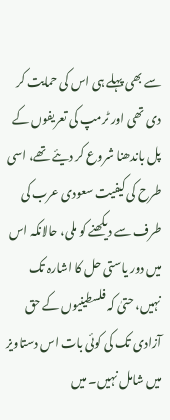سے بھی پہلے ہی اس کی حمایت کر دی تھی اور ٹرمپ کی تعریفوں کے پل باندھنا شروع کر دیئے تھے، اسی طرح کی کیفیت سعودی عرب کی طرف سے دیکھنے کو ملی، حالانکہ اس میں دور یاستی حل کا اشارہ تک نہیں، حتیٰ کہ فلسطینیوں کے حق آزادی تک کی کوئی بات اس دستاویز میں شامل نہیں۔ میں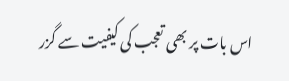اس بات پر بھی تعجب کی کیفیت سے گزر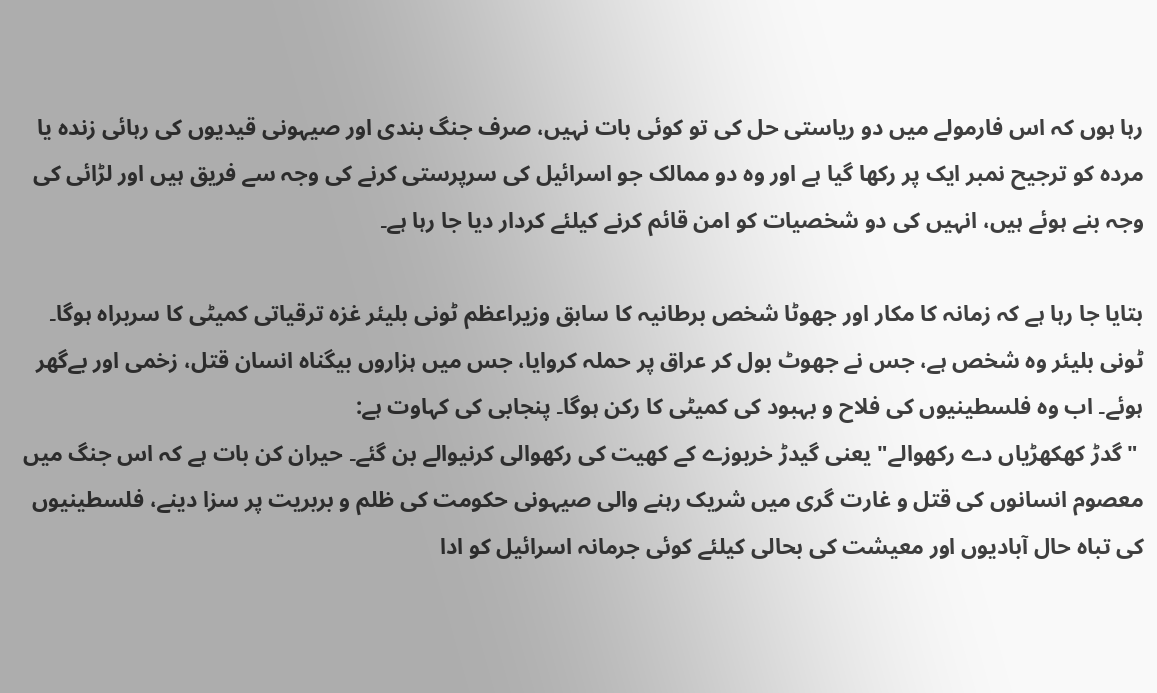رہا ہوں کہ اس فارمولے میں دو ریاستی حل کی تو کوئی بات نہیں، صرف جنگ بندی اور صیہونی قیدیوں کی رہائی زندہ یا مردہ کو ترجیح نمبر ایک پر رکھا گیا ہے اور وہ دو ممالک جو اسرائیل کی سرپرستی کرنے کی وجہ سے فریق ہیں اور لڑائی کی وجہ بنے ہوئے ہیں، انہیں کی دو شخصیات کو امن قائم کرنے کیلئے کردار دیا جا رہا ہے۔

بتایا جا رہا ہے کہ زمانہ کا مکار اور جھوٹا شخص برطانیہ کا سابق وزیراعظم ٹونی بلیئر غزہ ترقیاتی کمیٹی کا سربراہ ہوگا۔ ٹونی بلیئر وہ شخص ہے، جس نے جھوٹ بول کر عراق پر حملہ کروایا، جس میں ہزاروں بیگناہ انسان قتل، زخمی اور بےگھر ہوئے۔ اب وہ فلسطینیوں کی فلاح و بہبود کی کمیٹی کا رکن ہوگا۔ پنجابی کی کہاوت ہے:
 "گدڑ کھکھڑیاں دے رکھوالے" یعنی گیدڑ خربوزے کے کھیت کی رکھوالی کرنیوالے بن گئے۔ حیران کن بات ہے کہ اس جنگ میں معصوم انسانوں کی قتل و غارت گری میں شریک رہنے والی صیہونی حکومت کی ظلم و بربریت پر سزا دینے، فلسطینیوں کی تباہ حال آبادیوں اور معیشت کی بحالی کیلئے کوئی جرمانہ اسرائیل کو ادا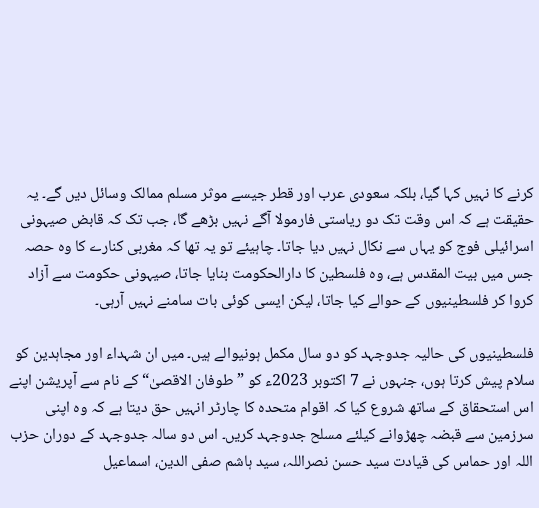کرنے کا نہیں کہا گیا، بلکہ سعودی عرب اور قطر جیسے موثر مسلم ممالک وسائل دیں گے۔ یہ حقیقت ہے کہ اس وقت تک دو ریاستی فارمولا آگے نہیں بڑھے گا، جب تک کہ قابض صیہونی اسرائیلی فوج کو یہاں سے نکال نہیں دیا جاتا۔ چاہیئے تو یہ تھا کہ مغربی کنارے کا وہ حصہ جس میں بیت المقدس ہے، وہ فلسطین کا دارالحکومت بنایا جاتا، صیہونی حکومت سے آزاد کروا کر فلسطینیوں کے حوالے کیا جاتا، لیکن ایسی کوئی بات سامنے نہیں آرہی۔

فلسطینیوں کی حالیہ جدوجہد کو دو سال مکمل ہونیوالے ہیں۔ میں ان شہداء اور مجاہدین کو سلام پیش کرتا ہوں، جنہوں نے 7 اکتوبر 2023ء کو ”طوفان الاقصیٰ“ کے نام سے آپریشن اپنے اس استحقاق کے ساتھ شروع کیا کہ اقوام متحدہ کا چارٹر انہیں حق دیتا ہے کہ وہ اپنی سرزمین سے قبضہ چھڑوانے کیلئے مسلح جدوجہد کریں۔ اس دو سالہ جدوجہد کے دوران حزب اللہ اور حماس کی قیادت سید حسن نصراللہ، سید ہاشم صفی الدین، اسماعیل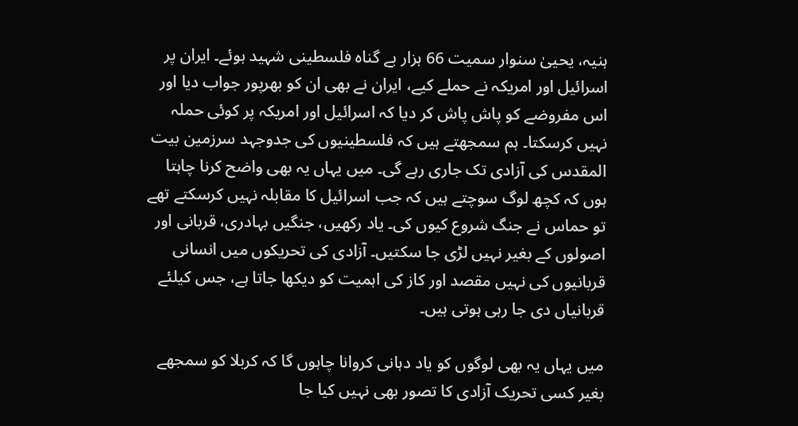ہنیہ، یحییٰ سنوار سمیت 66 ہزار بے گناہ فلسطینی شہید ہوئے۔ ایران پر اسرائیل اور امریکہ نے حملے کیے، ایران نے بھی ان کو بھرپور جواب دیا اور اس مفروضے کو پاش پاش کر دیا کہ اسرائیل اور امریکہ پر کوئی حملہ نہیں کرسکتا۔ ہم سمجھتے ہیں کہ فلسطینیوں کی جدوجہد سرزمین بیت المقدس کی آزادی تک جاری رہے گی۔ میں یہاں یہ بھی واضح کرنا چاہتا ہوں کہ کچھ لوگ سوچتے ہیں کہ جب اسرائیل کا مقابلہ نہیں کرسکتے تھے تو حماس نے جنگ شروع کیوں کی۔ یاد رکھیں، جنگیں بہادری، قربانی اور اصولوں کے بغیر نہیں لڑی جا سکتیں۔ آزادی کی تحریکوں میں انسانی قربانیوں کی نہیں مقصد اور کاز کی اہمیت کو دیکھا جاتا ہے، جس کیلئے قربانیاں دی جا رہی ہوتی ہیں۔

میں یہاں یہ بھی لوگوں کو یاد دہانی کروانا چاہوں گا کہ کربلا کو سمجھے بغیر کسی تحریک آزادی کا تصور بھی نہیں کیا جا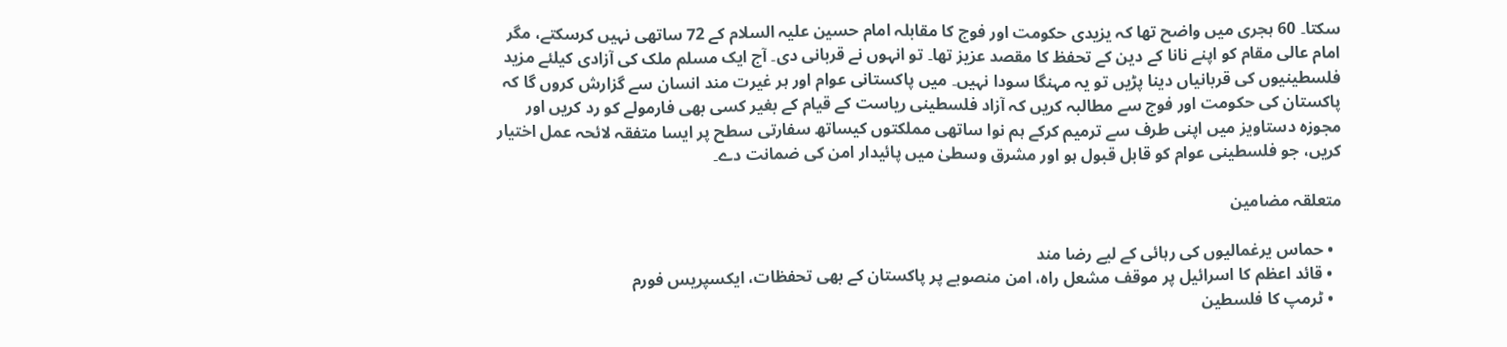سکتا۔ 60 ہجری میں واضح تھا کہ یزیدی حکومت اور فوج کا مقابلہ امام حسین علیہ السلام کے 72 ساتھی نہیں کرسکتے، مگر امام عالی مقام کو اپنے نانا کے دین کے تحفظ کا مقصد عزیز تھا۔ تو انہوں نے قربانی دی۔ آج ایک مسلم ملک کی آزادی کیلئے مزید فلسطینیوں کی قربانیاں دینا پڑیں تو یہ مہنگا سودا نہیں۔ میں پاکستانی عوام اور ہر غیرت مند انسان سے گزارش کروں گا کہ پاکستان کی حکومت اور فوج سے مطالبہ کریں کہ آزاد فلسطینی ریاست کے قیام کے بغیر کسی بھی فارمولے کو رد کریں اور مجوزہ دستاویز میں اپنی طرف سے ترمیم کرکے ہم نوا ساتھی مملکتوں کیساتھ سفارتی سطح پر ایسا متفقہ لائحہ عمل اختیار کریں، جو فلسطینی عوام کو قابل قبول ہو اور مشرق وسطیٰ میں پائیدار امن کی ضمانت دے۔

متعلقہ مضامین

  • حماس یرغمالیوں کی رہائی کے لیے رضا مند
  • قائد اعظم کا اسرائیل پر موقف مشعل راہ، امن منصوبے پر پاکستان کے بھی تحفظات، ایکسپریس فورم
  • ٹرمپ کا فلسطین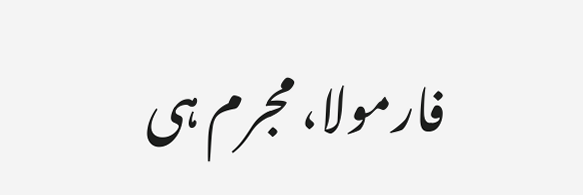فارمولا، مجرم ہی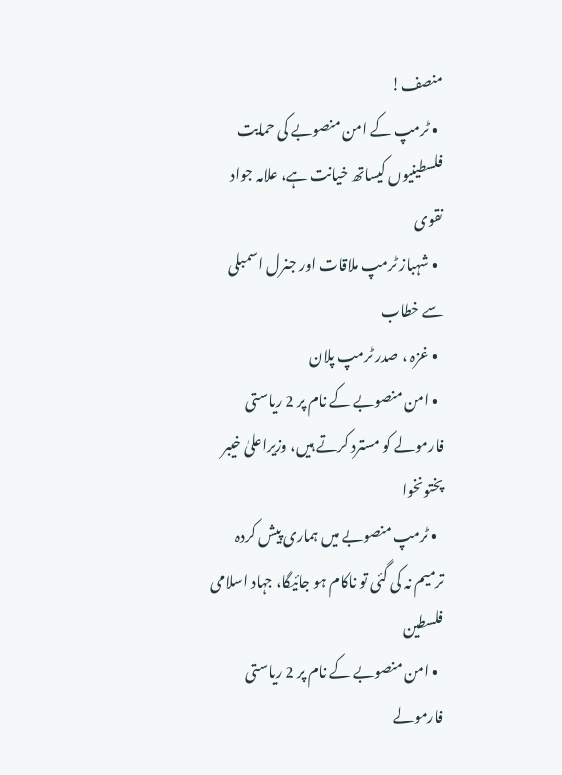منصف!
  • ٹرمپ کے امن منصوبے کی حمایت فلسطینیوں کیساتھ خیانت ہے، علامہ جواد نقوی
  • شہباز ٹرمپ ملاقات اور جنرل اسمبلی سے خطاب
  • غزہ ، صدر ٹرمپ پلان
  • امن منصوبے کے نام پر 2 ریاستی فارمولے کو مسترد کرتے ہیں، وزیراعلیٰ خیبر پختونخوا
  • ٹرمپ منصوبے میں ہماری پیش کردہ ترمیم نہ کی گئی تو ناکام ہو جائیگا، جہاد اسلامی فلسطین
  • امن منصوبے کے نام پر 2 ریاستی فارمولے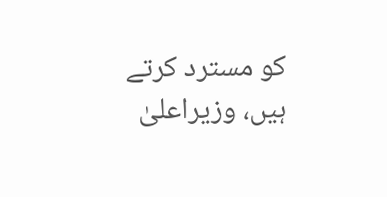کو مسترد کرتے ہیں، وزیراعلیٰ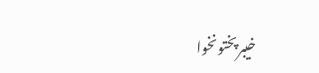خیبرپختونخوا